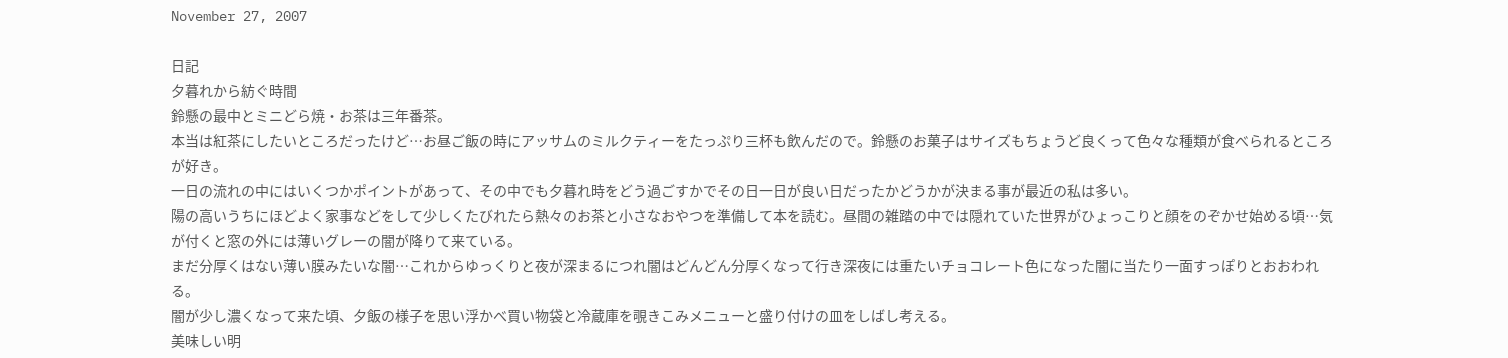November 27, 2007

日記
夕暮れから紡ぐ時間
鈴懸の最中とミニどら焼・お茶は三年番茶。
本当は紅茶にしたいところだったけど…お昼ご飯の時にアッサムのミルクティーをたっぷり三杯も飲んだので。鈴懸のお菓子はサイズもちょうど良くって色々な種類が食べられるところが好き。
一日の流れの中にはいくつかポイントがあって、その中でも夕暮れ時をどう過ごすかでその日一日が良い日だったかどうかが決まる事が最近の私は多い。
陽の高いうちにほどよく家事などをして少しくたびれたら熱々のお茶と小さなおやつを準備して本を読む。昼間の雑踏の中では隠れていた世界がひょっこりと顔をのぞかせ始める頃…気が付くと窓の外には薄いグレーの闇が降りて来ている。
まだ分厚くはない薄い膜みたいな闇…これからゆっくりと夜が深まるにつれ闇はどんどん分厚くなって行き深夜には重たいチョコレート色になった闇に当たり一面すっぽりとおおわれる。
闇が少し濃くなって来た頃、夕飯の様子を思い浮かべ買い物袋と冷蔵庫を覗きこみメニューと盛り付けの皿をしばし考える。
美味しい明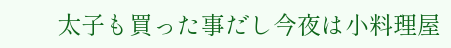太子も買った事だし今夜は小料理屋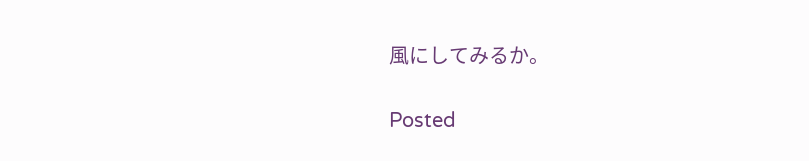風にしてみるか。

Posted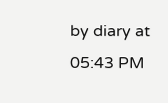by diary at 05:43 PM